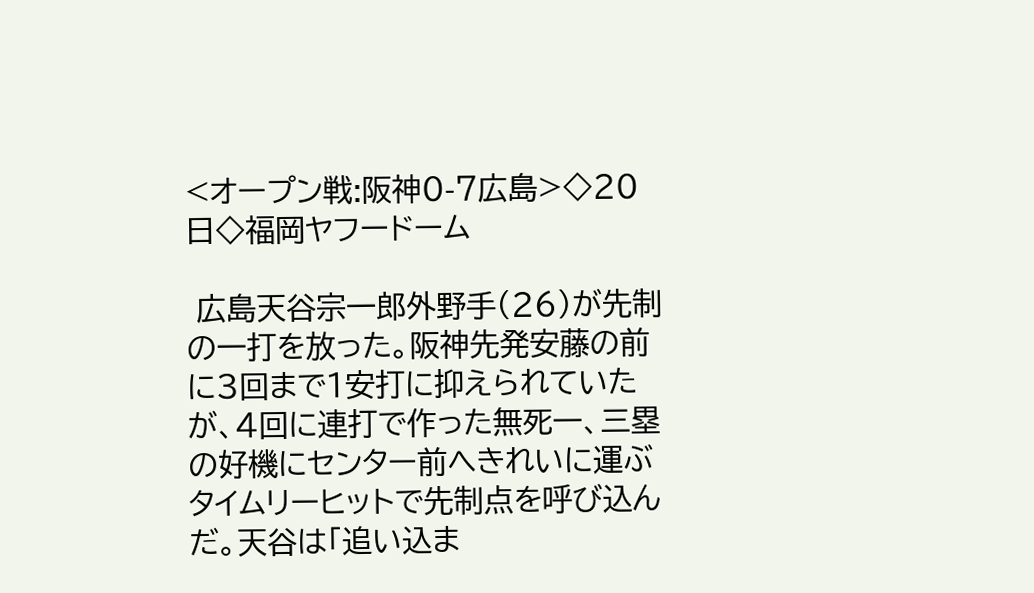<オープン戦:阪神0-7広島>◇20日◇福岡ヤフードーム

 広島天谷宗一郎外野手(26)が先制の一打を放った。阪神先発安藤の前に3回まで1安打に抑えられていたが、4回に連打で作った無死一、三塁の好機にセンター前へきれいに運ぶタイムリーヒットで先制点を呼び込んだ。天谷は「追い込ま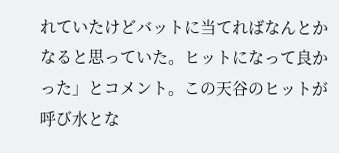れていたけどバットに当てればなんとかなると思っていた。ヒットになって良かった」とコメント。この天谷のヒットが呼び水とな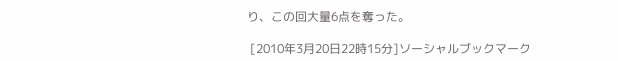り、この回大量6点を奪った。

 [2010年3月20日22時15分]ソーシャルブックマーク